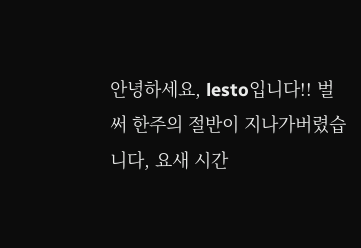안녕하세요, lesto입니다!! 벌써 한주의 절반이 지나가버렸습니다, 요새 시간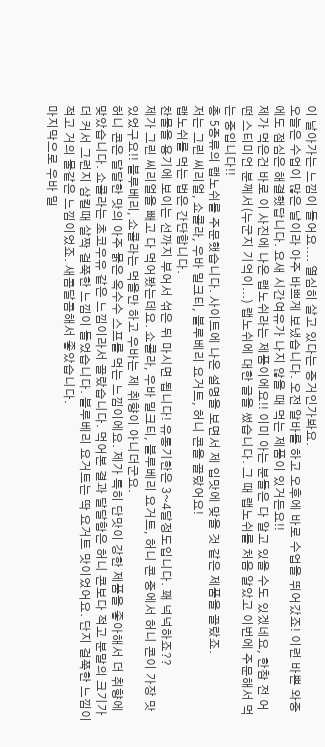이 날아가는 느낌이 들어요.... 열심히 살고 있다는 증거인가봐요.
오늘은 수업이 많은 날이라 아주 바쁘게 보냈습니다. 오전 알바를 하고 오후에 바로 수업을 뛰어갔죠! 이런 바쁜 와중에도 점심은 해결했답니다. 요새 시간여유가 나지 않을 때 먹는 제품이 있거든요!!
제가 먹은건 바로 이 사진에 나온 랩노쉬라는 제품이에요!! 이미 아는 분들은 다 알고 있을 수도 있겠네요, 한참 전 어떤 스티미언 분께서(누군지 기억이...) 랩노쉬에 대한 글을 썼습니다. 그 때 랩노쉬를 처음 알았고 이번에 주문해서 먹는 중입니다!!
총 5종류의 랩노쉬를 주문했습니다. 사이트에 나온 설명을 보면서 제 입맛에 맞을 것 같은 제품을 골랐죠.
저는 그린 씨리얼, 쇼콜라, 우바 밀크티, 블루베리 요거트, 허니 콘을 골랐어요!
랩노쉬를 먹는 법은 간단합니다.
찬물을 용기에 보이는 선까지 부어서 섞은 뒤 마시면 됩니다! 유통기한은 3~4달정도입니다. 꽤 넉넉하죠??
제가 그린 씨리얼을 빼고 다 먹어봤는데요. 쇼콜라, 우바 밀크티, 블루베리 요거트, 허니 콘 중에서 허니 콘이 가장 맛있었구요!! 블루베리, 쇼콜라는 먹을만 하고 우바는 제 취향이 아니더군요.
허니 콘은 달달한 맛의 아주 묽은 옥수수 스프를 먹는 느낌이에요. 제가 특히 단맛이 강한 제품을 좋아해서 더 취향에 맞았습니다. 쇼콜라는 초코우유 같은 느낌이라서 골랐습니다. 먹어본 결과 달달함은 허니 콘보다 적고 분말의 크기가 더 커서 그런지 삼킬때 살짝 걸쭉한 느낌이 들었습니다. 블루베리 요거트는 딱 요거트 맛이었어요. 단지 걸쭉한 느낌이 적고 거의 물같은 느낌이었죠. 새콤달콤해서 좋았습니다.
마지막으로 우바 밀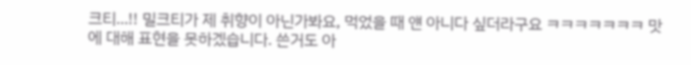크티...!! 밀크티가 제 취향이 아닌가봐요, 먹었을 때 얜 아니다 싶더라구요 ㅋㅋㅋㅋㅋㅋㅋ 맛에 대해 표현을 못하겠습니다. 쓴거도 아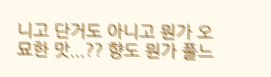니고 단거도 아니고 뭔가 오묘한 맛...?? 향도 뭔가 풀느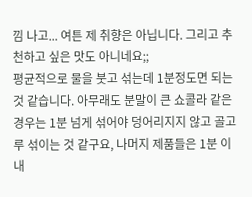낌 나고... 여튼 제 취향은 아닙니다. 그리고 추천하고 싶은 맛도 아니네요;;
평균적으로 물을 붓고 섞는데 1분정도면 되는 것 같습니다. 아무래도 분말이 큰 쇼콜라 같은 경우는 1분 넘게 섞어야 덩어리지지 않고 골고루 섞이는 것 같구요, 나머지 제품들은 1분 이내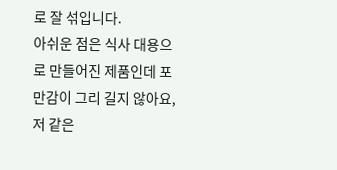로 잘 섞입니다.
아쉬운 점은 식사 대용으로 만들어진 제품인데 포만감이 그리 길지 않아요, 저 같은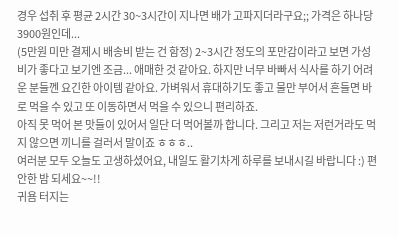경우 섭취 후 평균 2시간 30~3시간이 지나면 배가 고파지더라구요;; 가격은 하나당 3900원인데...
(5만원 미만 결제시 배송비 받는 건 함정) 2~3시간 정도의 포만감이라고 보면 가성비가 좋다고 보기엔 조금... 애매한 것 같아요. 하지만 너무 바빠서 식사를 하기 어려운 분들껜 요긴한 아이템 같아요. 가벼워서 휴대하기도 좋고 물만 부어서 흔들면 바로 먹을 수 있고 또 이동하면서 먹을 수 있으니 편리하죠.
아직 못 먹어 본 맛들이 있어서 일단 더 먹어볼까 합니다. 그리고 저는 저런거라도 먹지 않으면 끼니를 걸러서 말이죠 ㅎㅎㅎ..
여러분 모두 오늘도 고생하셨어요, 내일도 활기차게 하루를 보내시길 바랍니다 :) 편안한 밤 되세요~~!!
귀욤 터지는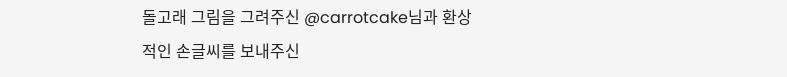돌고래 그림을 그려주신 @carrotcake님과 환상적인 손글씨를 보내주신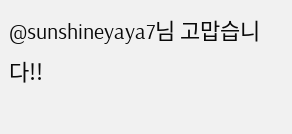@sunshineyaya7님 고맙습니다!!